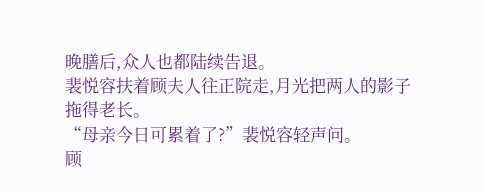晚膳后,众人也都陆续告退。
裴悦容扶着顾夫人往正院走,月光把两人的影子拖得老长。
“母亲今日可累着了?”裴悦容轻声问。
顾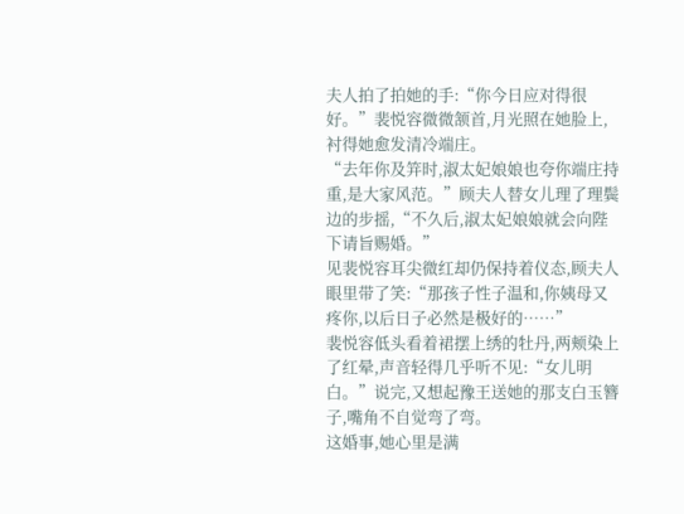夫人拍了拍她的手:“你今日应对得很好。”裴悦容微微颔首,月光照在她脸上,衬得她愈发清冷端庄。
“去年你及笄时,淑太妃娘娘也夸你端庄持重,是大家风范。”顾夫人替女儿理了理鬓边的步摇,“不久后,淑太妃娘娘就会向陛下请旨赐婚。”
见裴悦容耳尖微红却仍保持着仪态,顾夫人眼里带了笑:“那孩子性子温和,你姨母又疼你,以后日子必然是极好的……”
裴悦容低头看着裙摆上绣的牡丹,两颊染上了红晕,声音轻得几乎听不见:“女儿明白。”说完,又想起豫王送她的那支白玉簪子,嘴角不自觉弯了弯。
这婚事,她心里是满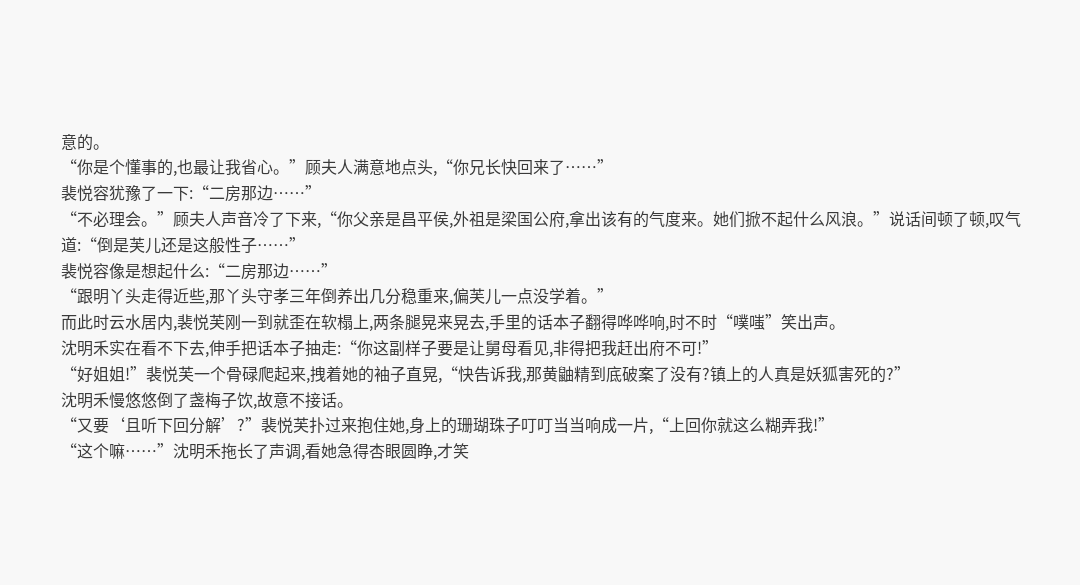意的。
“你是个懂事的,也最让我省心。”顾夫人满意地点头,“你兄长快回来了……”
裴悦容犹豫了一下:“二房那边……”
“不必理会。”顾夫人声音冷了下来,“你父亲是昌平侯,外祖是梁国公府,拿出该有的气度来。她们掀不起什么风浪。”说话间顿了顿,叹气道:“倒是芙儿还是这般性子……”
裴悦容像是想起什么:“二房那边……”
“跟明丫头走得近些,那丫头守孝三年倒养出几分稳重来,偏芙儿一点没学着。”
而此时云水居内,裴悦芙刚一到就歪在软榻上,两条腿晃来晃去,手里的话本子翻得哗哗响,时不时“噗嗤”笑出声。
沈明禾实在看不下去,伸手把话本子抽走:“你这副样子要是让舅母看见,非得把我赶出府不可!”
“好姐姐!”裴悦芙一个骨碌爬起来,拽着她的袖子直晃,“快告诉我,那黄鼬精到底破案了没有?镇上的人真是妖狐害死的?”
沈明禾慢悠悠倒了盏梅子饮,故意不接话。
“又要‘且听下回分解’?”裴悦芙扑过来抱住她,身上的珊瑚珠子叮叮当当响成一片,“上回你就这么糊弄我!”
“这个嘛……”沈明禾拖长了声调,看她急得杏眼圆睁,才笑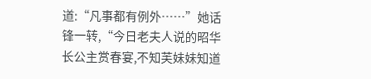道:“凡事都有例外……”她话锋一转,“今日老夫人说的昭华长公主赏春宴,不知芙妹妹知道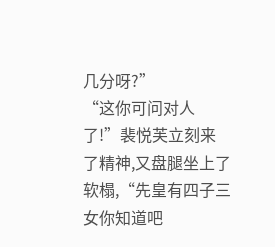几分呀?”
“这你可问对人了!”裴悦芙立刻来了精神,又盘腿坐上了软榻,“先皇有四子三女你知道吧